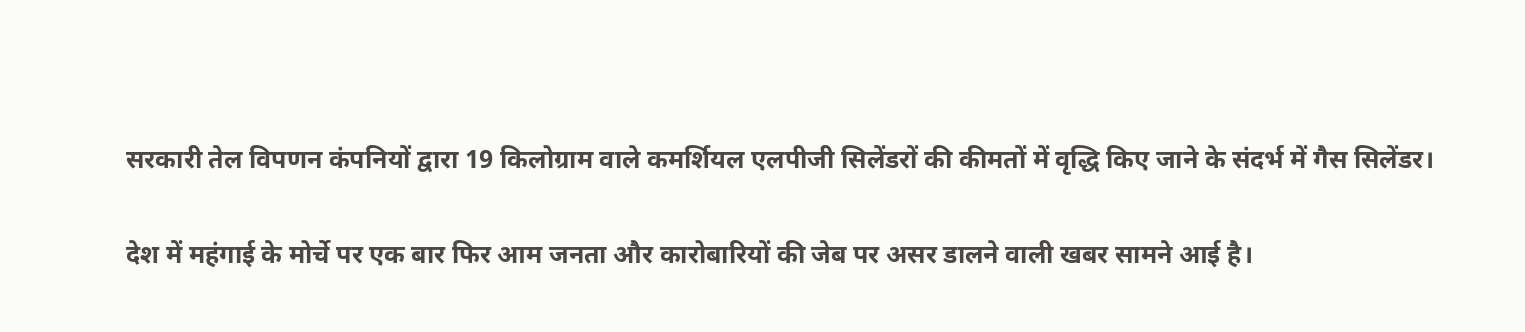सरकारी तेल विपणन कंपनियों द्वारा 19 किलोग्राम वाले कमर्शियल एलपीजी सिलेंडरों की कीमतों में वृद्धि किए जाने के संदर्भ में गैस सिलेंडर।

देश में महंगाई के मोर्चे पर एक बार फिर आम जनता और कारोबारियों की जेब पर असर डालने वाली खबर सामने आई है।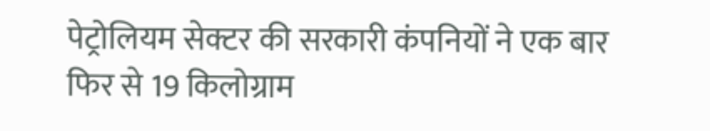पेट्रोलियम सेक्टर की सरकारी कंपनियों ने एक बार फिर से 19 किलोग्राम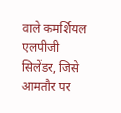वाले कमर्शियल एलपीजी सिलेंडर, जिसे आमतौर पर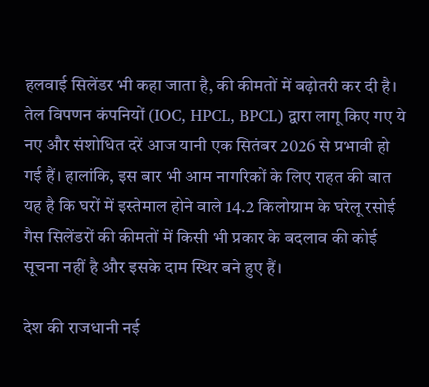हलवाई सिलेंडर भी कहा जाता है, की कीमतों में बढ़ोतरी कर दी है। तेल विपणन कंपनियों (IOC, HPCL, BPCL) द्वारा लागू किए गए ये नए और संशोधित दरें आज यानी एक सितंबर 2026 से प्रभावी हो गई हैं। हालांकि, इस बार भी आम नागरिकों के लिए राहत की बात यह है कि घरों में इस्तेमाल होने वाले 14.2 किलोग्राम के घरेलू रसोई गैस सिलेंडरों की कीमतों में किसी भी प्रकार के बदलाव की कोई सूचना नहीं है और इसके दाम स्थिर बने हुए हैं।

देश की राजधानी नई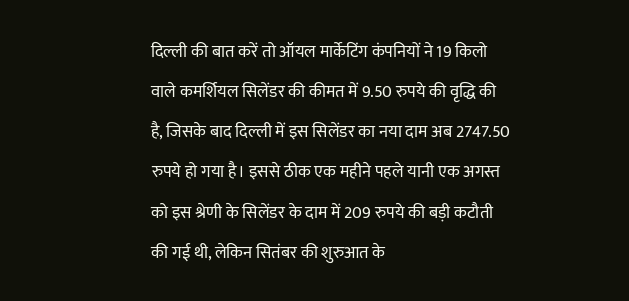दिल्ली की बात करें तो ऑयल मार्केटिंग कंपनियों ने 19 किलो वाले कमर्शियल सिलेंडर की कीमत में 9.50 रुपये की वृद्धि की है, जिसके बाद दिल्ली में इस सिलेंडर का नया दाम अब 2747.50 रुपये हो गया है। इससे ठीक एक महीने पहले यानी एक अगस्त को इस श्रेणी के सिलेंडर के दाम में 209 रुपये की बड़ी कटौती की गई थी, लेकिन सितंबर की शुरुआत के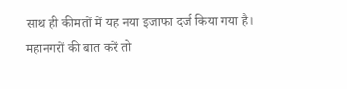साथ ही कीमतों में यह नया इजाफा दर्ज किया गया है। महानगरों की बात करें तो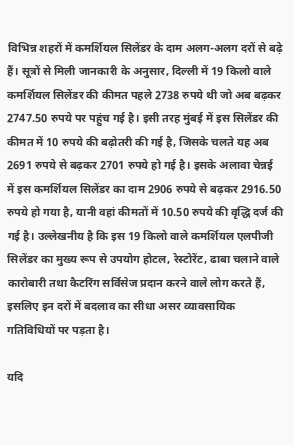विभिन्न शहरों में कमर्शियल सिलेंडर के दाम अलग-अलग दरों से बढ़े हैं। सूत्रों से मिली जानकारी के अनुसार, दिल्ली में 19 किलो वाले कमर्शियल सिलेंडर की कीमत पहले 2738 रुपये थी जो अब बढ़कर 2747.50 रुपये पर पहुंच गई है। इसी तरह मुंबई में इस सिलेंडर की कीमत में 10 रुपये की बढ़ोतरी की गई है, जिसके चलते यह अब 2691 रुपये से बढ़कर 2701 रुपये हो गई है। इसके अलावा चेन्नई में इस कमर्शियल सिलेंडर का दाम 2906 रुपये से बढ़कर 2916.50 रुपये हो गया है, यानी वहां कीमतों में 10.50 रुपये की वृद्धि दर्ज की गई है। उल्लेखनीय है कि इस 19 किलो वाले कमर्शियल एलपीजी सिलेंडर का मुख्य रूप से उपयोग होटल, रेस्टोरेंट, ढाबा चलाने वाले कारोबारी तथा कैटरिंग सर्विसेज प्रदान करने वाले लोग करते हैं, इसलिए इन दरों में बदलाव का सीधा असर व्यावसायिक गतिविधियों पर पड़ता है।

यदि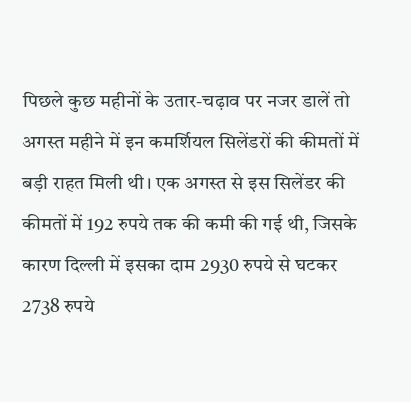पिछले कुछ महीनों के उतार-चढ़ाव पर नजर डालें तो अगस्त महीने में इन कमर्शियल सिलेंडरों की कीमतों में बड़ी राहत मिली थी। एक अगस्त से इस सिलेंडर की कीमतों में 192 रुपये तक की कमी की गई थी, जिसके कारण दिल्ली में इसका दाम 2930 रुपये से घटकर 2738 रुपये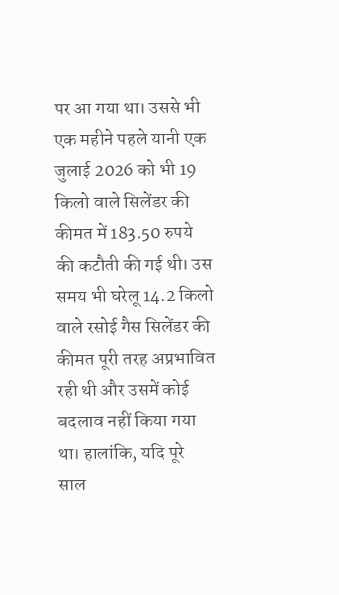पर आ गया था। उससे भी एक महीने पहले यानी एक जुलाई 2026 को भी 19 किलो वाले सिलेंडर की कीमत में 183.50 रुपये की कटौती की गई थी। उस समय भी घरेलू 14.2 किलो वाले रसोई गैस सिलेंडर की कीमत पूरी तरह अप्रभावित रही थी और उसमें कोई बदलाव नहीं किया गया था। हालांकि, यदि पूरे साल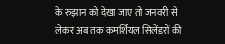के रुझान को देखा जाए तो जनवरी से लेकर अब तक कमर्शियल सिलेंडरों की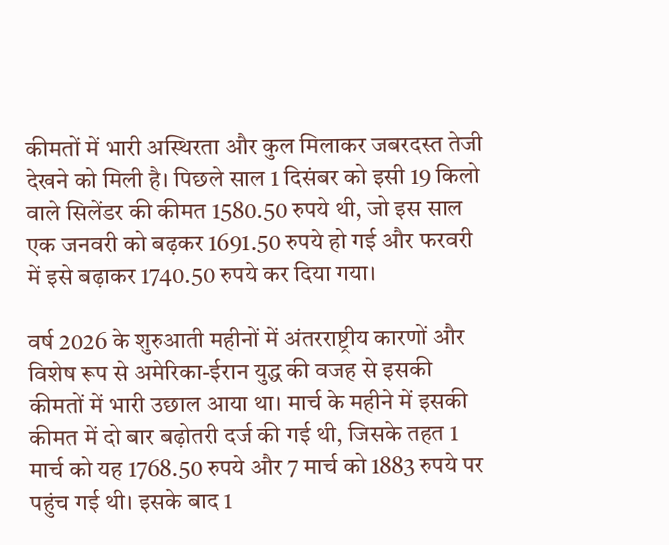कीमतों में भारी अस्थिरता और कुल मिलाकर जबरदस्त तेजी देखने को मिली है। पिछले साल 1 दिसंबर को इसी 19 किलो वाले सिलेंडर की कीमत 1580.50 रुपये थी, जो इस साल एक जनवरी को बढ़कर 1691.50 रुपये हो गई और फरवरी में इसे बढ़ाकर 1740.50 रुपये कर दिया गया।

वर्ष 2026 के शुरुआती महीनों में अंतरराष्ट्रीय कारणों और विशेष रूप से अमेरिका-ईरान युद्ध की वजह से इसकी कीमतों में भारी उछाल आया था। मार्च के महीने में इसकी कीमत में दो बार बढ़ोतरी दर्ज की गई थी, जिसके तहत 1 मार्च को यह 1768.50 रुपये और 7 मार्च को 1883 रुपये पर पहुंच गई थी। इसके बाद 1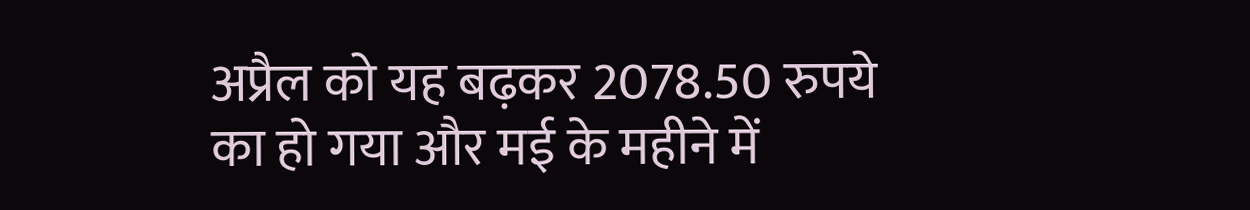अप्रैल को यह बढ़कर 2078.50 रुपये का हो गया और मई के महीने में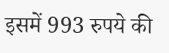इसमें 993 रुपये की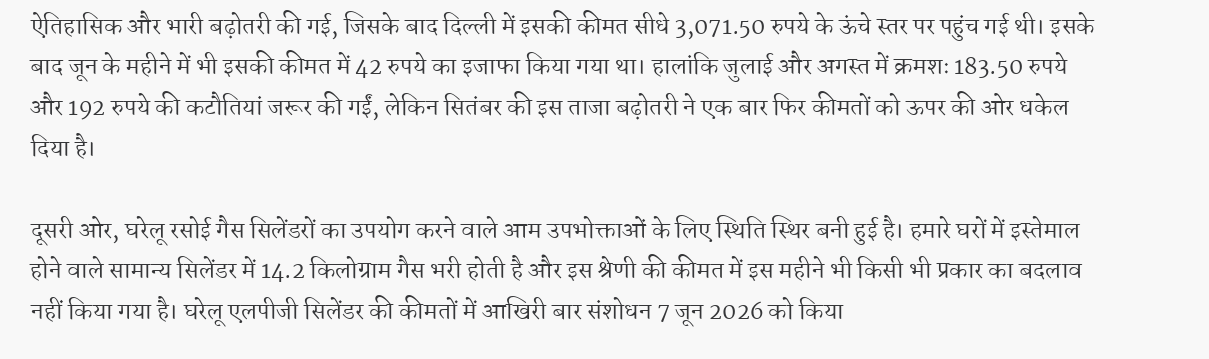ऐतिहासिक और भारी बढ़ोतरी की गई, जिसके बाद दिल्ली में इसकी कीमत सीधे 3,071.50 रुपये के ऊंचे स्तर पर पहुंच गई थी। इसके बाद जून के महीने में भी इसकी कीमत में 42 रुपये का इजाफा किया गया था। हालांकि जुलाई और अगस्त में क्रमशः 183.50 रुपये और 192 रुपये की कटौतियां जरूर की गईं, लेकिन सितंबर की इस ताजा बढ़ोतरी ने एक बार फिर कीमतों को ऊपर की ओर धकेल दिया है।

दूसरी ओर, घरेलू रसोई गैस सिलेंडरों का उपयोग करने वाले आम उपभोक्ताओं के लिए स्थिति स्थिर बनी हुई है। हमारे घरों में इस्तेमाल होने वाले सामान्य सिलेंडर में 14.2 किलोग्राम गैस भरी होती है और इस श्रेणी की कीमत में इस महीने भी किसी भी प्रकार का बदलाव नहीं किया गया है। घरेलू एलपीजी सिलेंडर की कीमतों में आखिरी बार संशोधन 7 जून 2026 को किया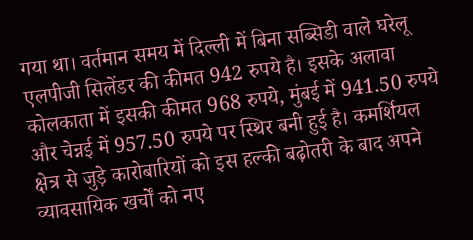गया था। वर्तमान समय में दिल्ली में बिना सब्सिडी वाले घरेलू एलपीजी सिलेंडर की कीमत 942 रुपये है। इसके अलावा कोलकाता में इसकी कीमत 968 रुपये, मुंबई में 941.50 रुपये और चेन्नई में 957.50 रुपये पर स्थिर बनी हुई है। कमर्शियल क्षेत्र से जुड़े कारोबारियों को इस हल्की बढ़ोतरी के बाद अपने व्यावसायिक खर्चों को नए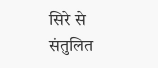सिरे से संतुलित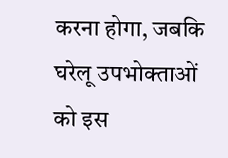करना होगा, जबकि घरेलू उपभोक्ताओं को इस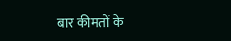बार कीमतों के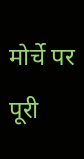मोर्चे पर पूरी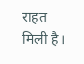राहत मिली है।